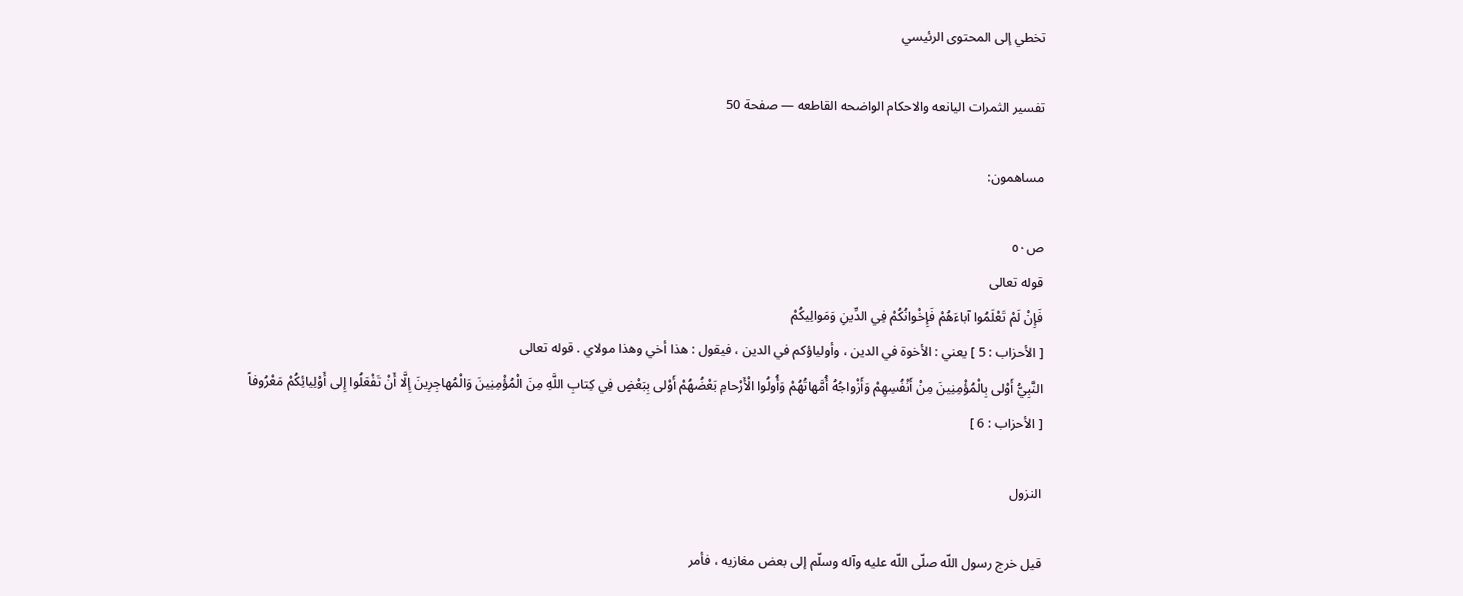تخطي إلى المحتوى الرئيسي

تفسير الثمرات اليانعه والاحكام الواضحه القاطعه — صفحة 50

مساهمون:

ص٥٠
قوله تعالى
فَإِنْ لَمْ تَعْلَمُوا آباءَهُمْ فَإِخْوانُكُمْ فِي الدِّينِ وَمَوالِيكُمْ
[ الأحزاب : 5 ] يعني : الأخوة في الدين ، وأولياؤكم في الدين ، فيقول : هذا أخي وهذا مولاي . قوله تعالى
النَّبِيُّ أَوْلى بِالْمُؤْمِنِينَ مِنْ أَنْفُسِهِمْ وَأَزْواجُهُ أُمَّهاتُهُمْ وَأُولُوا الْأَرْحامِ بَعْضُهُمْ أَوْلى بِبَعْضٍ فِي كِتابِ اللَّهِ مِنَ الْمُؤْمِنِينَ وَالْمُهاجِرِينَ إِلَّا أَنْ تَفْعَلُوا إِلى أَوْلِيائِكُمْ مَعْرُوفاً
[ الأحزاب : 6 ]

النزول

قيل خرج رسول اللّه صلّى اللّه عليه وآله وسلّم إلى بعض مغازيه ، فأمر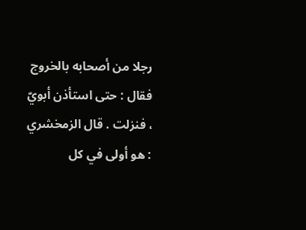رجلا من أصحابه بالخروج فقال : حتى استأذن أبويّ ، فنزلت . قال الزمخشري : هو أولى في كل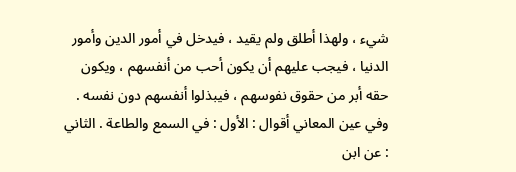شيء ، ولهذا أطلق ولم يقيد ، فيدخل في أمور الدين وأمور الدنيا ، فيجب عليهم أن يكون أحب من أنفسهم ، ويكون حقه أبر من حقوق نفوسهم ، فيبذلوا أنفسهم دون نفسه . وفي عين المعاني أقوال : الأول : في السمع والطاعة . الثاني : عن ابن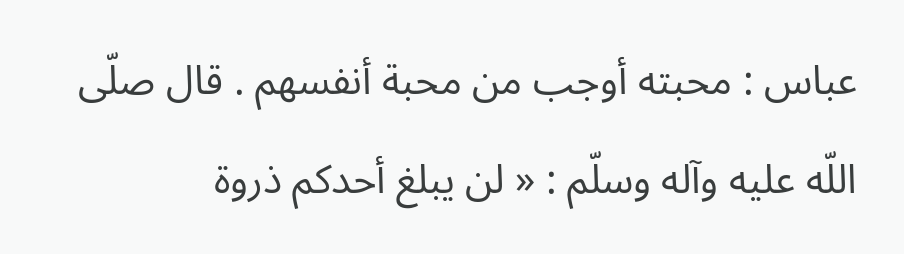عباس : محبته أوجب من محبة أنفسهم . قال صلّى اللّه عليه وآله وسلّم : « لن يبلغ أحدكم ذروة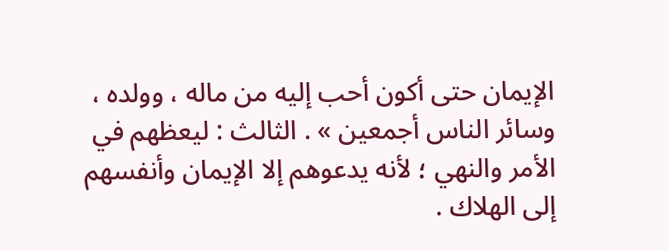الإيمان حتى أكون أحب إليه من ماله ، وولده ، وسائر الناس أجمعين » . الثالث : ليعظهم في الأمر والنهي ؛ لأنه يدعوهم إلا الإيمان وأنفسهم إلى الهلاك .